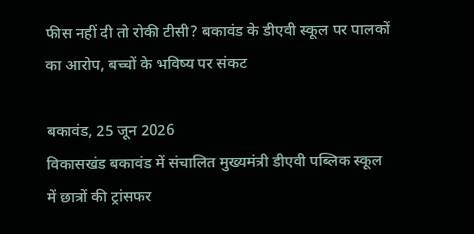फीस नहीं दी तो रोकी टीसी? बकावंड के डीएवी स्कूल पर पालकों का आरोप, बच्चों के भविष्य पर संकट

बकावंड, 25 जून 2026
विकासखंड बकावंड में संचालित मुख्यमंत्री डीएवी पब्लिक स्कूल में छात्रों की ट्रांसफर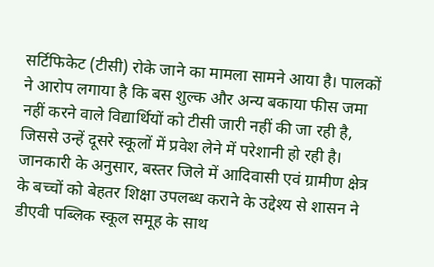सर्टिफिकेट (टीसी) रोके जाने का मामला सामने आया है। पालकों ने आरोप लगाया है कि बस शुल्क और अन्य बकाया फीस जमा नहीं करने वाले विद्यार्थियों को टीसी जारी नहीं की जा रही है, जिससे उन्हें दूसरे स्कूलों में प्रवेश लेने में परेशानी हो रही है।
जानकारी के अनुसार, बस्तर जिले में आदिवासी एवं ग्रामीण क्षेत्र के बच्चों को बेहतर शिक्षा उपलब्ध कराने के उद्देश्य से शासन ने डीएवी पब्लिक स्कूल समूह के साथ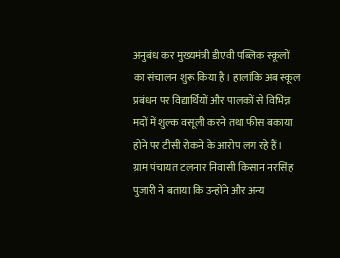अनुबंध कर मुख्यमंत्री डीएवी पब्लिक स्कूलों का संचालन शुरू किया है। हालांकि अब स्कूल प्रबंधन पर विद्यार्थियों और पालकों से विभिन्न मदों में शुल्क वसूली करने तथा फीस बकाया होने पर टीसी रोकने के आरोप लग रहे हैं।
ग्राम पंचायत टलनार निवासी किसान नरसिंह पुजारी ने बताया कि उन्होंने और अन्य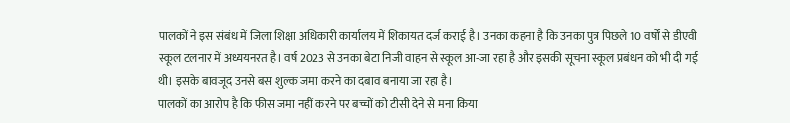पालकों ने इस संबंध में जिला शिक्षा अधिकारी कार्यालय में शिकायत दर्ज कराई है। उनका कहना है कि उनका पुत्र पिछले 10 वर्षों से डीएवी स्कूल टलनार में अध्ययनरत है। वर्ष 2023 से उनका बेटा निजी वाहन से स्कूल आ-जा रहा है और इसकी सूचना स्कूल प्रबंधन को भी दी गई थी। इसके बावजूद उनसे बस शुल्क जमा करने का दबाव बनाया जा रहा है।
पालकों का आरोप है कि फीस जमा नहीं करने पर बच्चों को टीसी देने से मना किया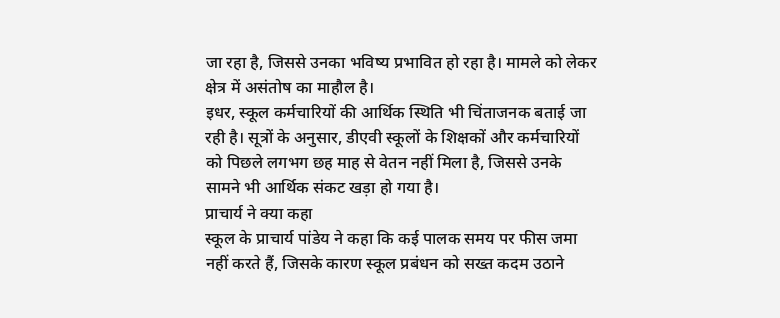जा रहा है, जिससे उनका भविष्य प्रभावित हो रहा है। मामले को लेकर क्षेत्र में असंतोष का माहौल है।
इधर, स्कूल कर्मचारियों की आर्थिक स्थिति भी चिंताजनक बताई जा रही है। सूत्रों के अनुसार, डीएवी स्कूलों के शिक्षकों और कर्मचारियों को पिछले लगभग छह माह से वेतन नहीं मिला है, जिससे उनके सामने भी आर्थिक संकट खड़ा हो गया है।
प्राचार्य ने क्या कहा
स्कूल के प्राचार्य पांडेय ने कहा कि कई पालक समय पर फीस जमा नहीं करते हैं, जिसके कारण स्कूल प्रबंधन को सख्त कदम उठाने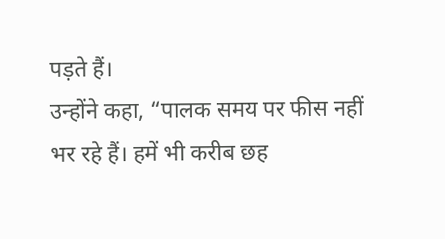पड़ते हैं।
उन्होंने कहा, “पालक समय पर फीस नहीं भर रहे हैं। हमें भी करीब छह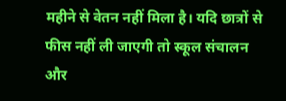महीने से वेतन नहीं मिला है। यदि छात्रों से फीस नहीं ली जाएगी तो स्कूल संचालन और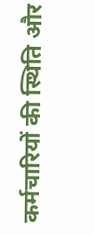कर्मचारियों की स्थिति और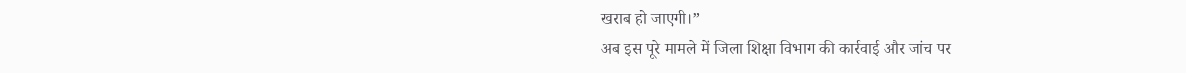खराब हो जाएगी।”
अब इस पूरे मामले में जिला शिक्षा विभाग की कार्रवाई और जांच पर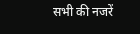सभी की नजरें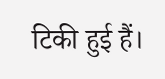टिकी हुई हैं।